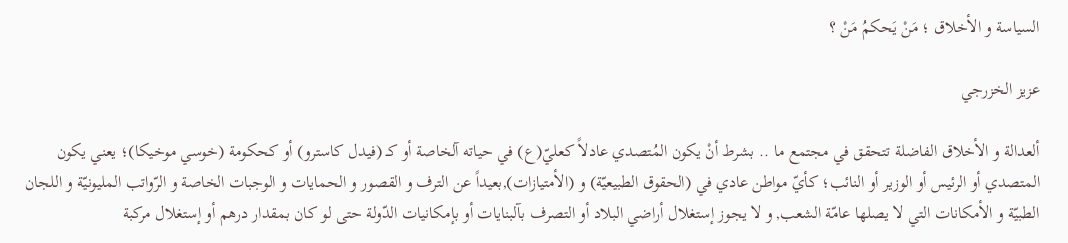السياسة و الأخلاق ؛ مَنْ يَحكمُ مَنْ ؟

عزيز الخزرجي

ألعدالة و الأخلاق الفاضلة تتحقق في مجتمع ما .. بشرط أنْ يكون المُتصدي عادلاً كعليّ(ع) في حياته آلخاصة أو كـ (فيدل كاسترو) أو كحكومة (خوسي موخيكا)؛ يعني يكون المتصدي أو الرئيس أو الوزير أو النائب؛ كأيّ مواطن عادي في (الحقوق الطبيعيّة) و (الأمتيازات),بعيداً عن الترف و القصور و الحمايات و الوجبات الخاصة و الرّواتب المليونيّة و اللجان الطبيّة و الأمكانات التي لا يصلها عامّة الشعب, و لا يجوز إستغلال أراضي البلاد أو التصرف بآلبنايات أو بإمكانيات الدّولة حتى لو كان بمقدار درهم أو إستغلال مركبة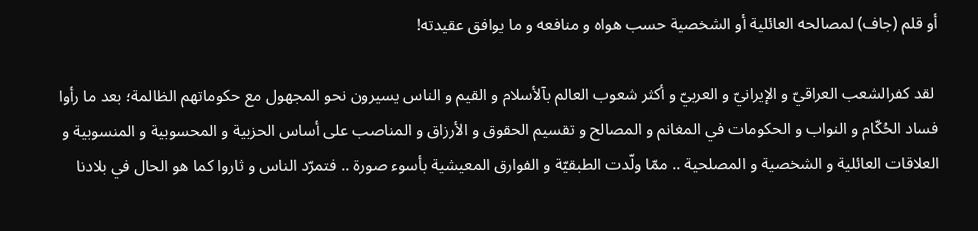أو قلم (جاف) لمصالحه العائلية أو الشخصية حسب هواه و منافعه و ما يوافق عقيدته!

 لقد كفرالشعب العراقيّ و الإيرانيّ و العربيّ و أكثر شعوب العالم بآلأسلام و القيم و الناس يسيرون نحو المجهول مع حكوماتهم الظالمة؛ بعد ما رأوا فساد الحُكّام و النواب و الحكومات في المغانم و المصالح و تقسيم الحقوق و الأرزاق و المناصب على أساس الحزبية و المحسوبية و المنسوبية و العلاقات العائلية و الشخصية و المصلحية .. ممّا ولّدت الطبقيّة و الفوارق المعيشية بأسوء صورة .. فتمرّد الناس و ثاروا كما هو الحال في بلادنا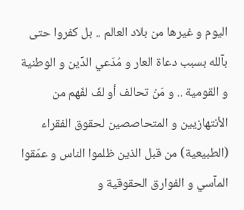اليوم و غيرها من بلاد العالم .. بل كفروا حتى بآلله بسبب دعاة العار و مُدّعي الدِّين و الوطنية و القومية .. و مَنْ تحالف أو لفّ لفّهم من الأنتهازيين و المتحاصصين لحقوق الفقراء (الطبيعية) من قبل الذين ظلموا الناس و عمّقوا المآسي و الفوارق الحقوقية و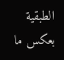الطبقية بعكس ما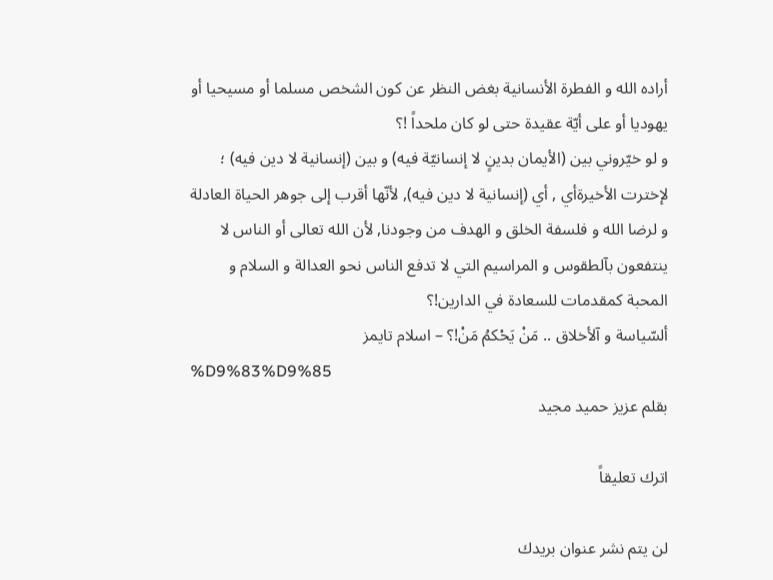أراده الله و الفطرة الأنسانية بغض النظر عن كون الشخص مسلما أو مسيحيا أو يهوديا أو على أيّة عقيدة حتى لو كان ملحداً !؟
و لو خيّروني بين (الأيمان بدينٍ لا إنسانيّة فيه) و بين (إنسانية لا دين فيه) ؛ لإخترت الأخيرةأي , أي (إنسانية لا دين فيه), لأنّها أقرب إلى جوهر الحياة العادلة و لرضا الله و فلسفة الخلق و الهدف من وجودنا, لأن الله تعالى أو الناس لا ينتفعون بآلطقوس و المراسيم التي لا تدفع الناس نحو العدالة و السلام و المحبة كمقدمات للسعادة في الدارين!؟
ألسّياسة و آلأخلاق .. مَنْ يَحْكمُ مَنْ!؟ – اسلام تايمز
%D9%83%D9%85
بقلم عزيز حميد مجيد

اترك تعليقاً

لن يتم نشر عنوان بريدك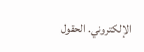الإلكتروني. الحقول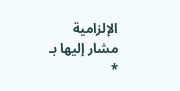الإلزامية مشار إليها بـ *